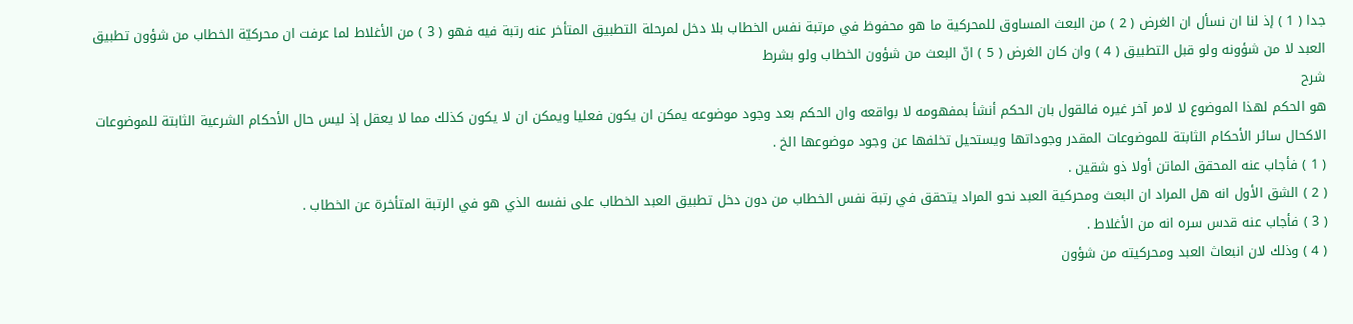جدا ( 1 ) إذ لنا ان نسأل ان الغرض ( 2 ) من البعث المساوق للمحركية ما هو محفوظ في مرتبة نفس الخطاب بلا دخل لمرحلة التطبيق المتأخر عنه رتبة فيه فهو ( 3 ) من الأغلاط لما عرفت ان محركيّة الخطاب من شؤون تطبيق العبد لا من شؤونه ولو قبل التطبيق ( 4 ) وان كان الغرض ( 5 ) انّ البعث من شؤون الخطاب ولو بشرط
شرح
هو الحكم لهذا الموضوع لا لامر آخر غيره فالقول بان الحكم أنشأ بمفهومه لا بواقعه وان الحكم بعد وجود موضوعه يمكن ان يكون فعليا ويمكن ان لا يكون كذلك مما لا يعقل إذ ليس حال الأحكام الشرعية الثابتة للموضوعات الاكحال سائر الأحكام الثابتة للموضوعات المقدر وجوداتها ويستحيل تخلفها عن وجود موضوعها الخ .
( 1 ) فأجاب عنه المحقق الماتن أولا ذو شقين .
( 2 ) الشق الأول انه هل المراد ان البعث ومحركية العبد نحو المراد يتحقق في رتبة نفس الخطاب من دون دخل تطبيق العبد الخطاب على نفسه الذي هو في الرتبة المتأخرة عن الخطاب .
( 3 ) فأجاب عنه قدس سره انه من الأغلاط .
( 4 ) وذلك لان انبعاث العبد ومحركيته من شؤون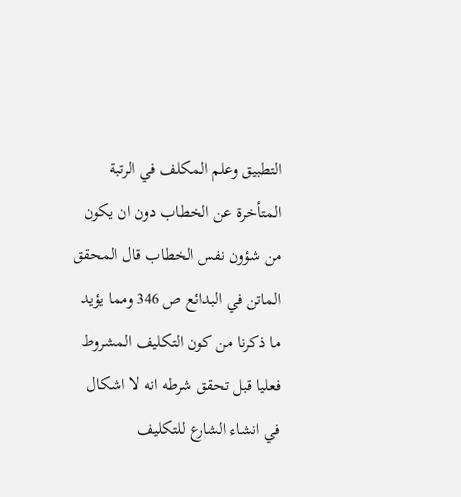التطبيق وعلم المكلف في الرتبة المتأخرة عن الخطاب دون ان يكون من شؤون نفس الخطاب قال المحقق الماتن في البدائع ص 346 ومما يؤيد ما ذكرنا من كون التكليف المشروط فعليا قبل تحقق شرطه انه لا اشكال في انشاء الشارع للتكليف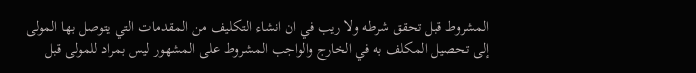المشروط قبل تحقق شرطه ولا ريب في ان انشاء التكليف من المقدمات التي يتوصل بها المولى إلى تحصيل المكلف به في الخارج والواجب المشروط على المشهور ليس بمراد للمولى قبل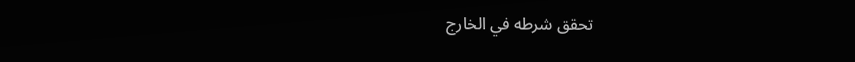تحقق شرطه في الخارج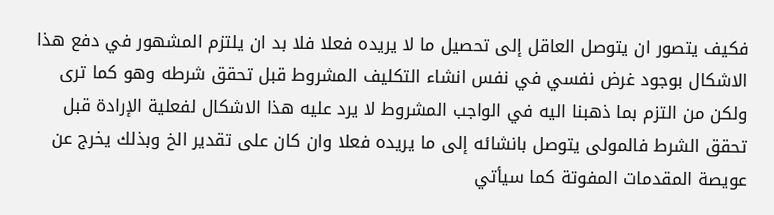فكيف يتصور ان يتوصل العاقل إلى تحصيل ما لا يريده فعلا فلا بد ان يلتزم المشهور في دفع هذا الاشكال بوجود غرض نفسي في نفس انشاء التكليف المشروط قبل تحقق شرطه وهو كما ترى ولكن من التزم بما ذهبنا اليه في الواجب المشروط لا يرد عليه هذا الاشكال لفعلية الإرادة قبل تحقق الشرط فالمولى يتوصل بانشائه إلى ما يريده فعلا وان كان على تقدير الخ وبذلك يخرج عن عويصة المقدمات المفوتة كما سيأتي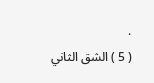.
( 5 ) الشق الثاني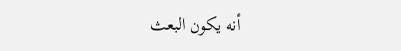أنه يكون البعث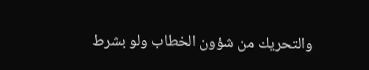والتحريك من شؤون الخطاب ولو بشرط